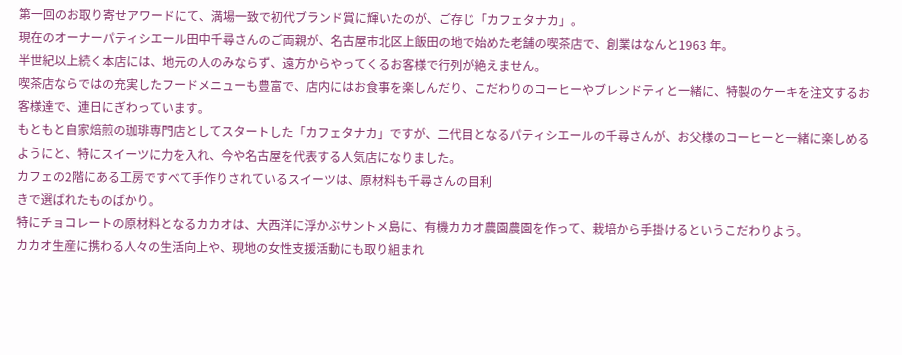第一回のお取り寄せアワードにて、満場一致で初代ブランド賞に輝いたのが、ご存じ「カフェタナカ」。
現在のオーナーパティシエール田中千尋さんのご両親が、名古屋市北区上飯田の地で始めた老舗の喫茶店で、創業はなんと1963 年。
半世紀以上続く本店には、地元の人のみならず、遠方からやってくるお客様で行列が絶えません。
喫茶店ならではの充実したフードメニューも豊富で、店内にはお食事を楽しんだり、こだわりのコーヒーやブレンドティと一緒に、特製のケーキを注文するお客様達で、連日にぎわっています。
もともと自家焙煎の珈琲専門店としてスタートした「カフェタナカ」ですが、二代目となるパティシエールの千尋さんが、お父様のコーヒーと一緒に楽しめるようにと、特にスイーツに力を入れ、今や名古屋を代表する人気店になりました。
カフェの2階にある工房ですべて手作りされているスイーツは、原材料も千尋さんの目利
きで選ばれたものばかり。
特にチョコレートの原材料となるカカオは、大西洋に浮かぶサントメ島に、有機カカオ農園農園を作って、栽培から手掛けるというこだわりよう。
カカオ生産に携わる人々の生活向上や、現地の女性支援活動にも取り組まれ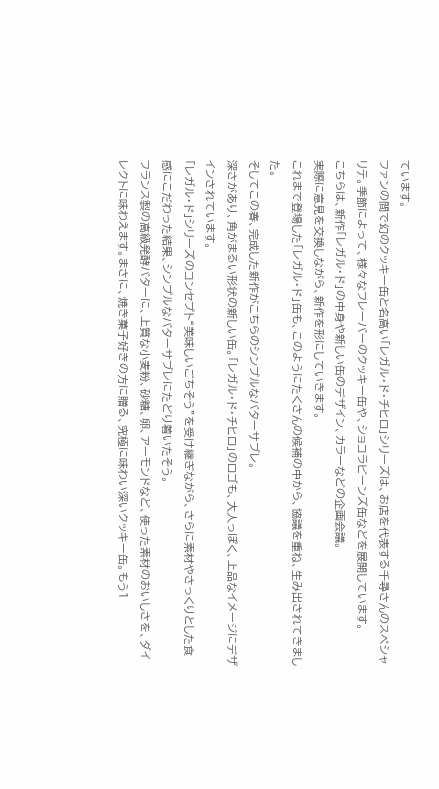ています。
ファンの間で幻のクッキー缶と名高い「レガル・ド・チヒロ」シリーズは、お店を代表する千尋さんのスペシャリテ。季節によって、様々なフレーバーのクッキー缶や、ショコラビーンズ缶などを展開しています。
こちらは、新作「レガル・ド」の中身や新しい缶のデザイン、カラーなどの企画会議。
実際に意見を交換しながら、新作を形にしていきます。
これまで登場した「レガル・ド」缶も、このようにたくさんの候補の中から、協議を重ね、生み出されてきました。
そしてこの春、完成した新作がこちらのシンプルなバターサブレ。
深さがあり、角がまるい形状の新しい缶。「レガル・ド・チヒロ」のロゴも、大人っぽく、上品なイメージにデザインされています。
「レガル・ド」シリーズのコンセプト“美味しいごちそう”を受け継ぎながら、さらに素材やさっくりとした食感にこだわった結果、シンプルなバターサブレにたどり着いたそう。
フランス製の高級発酵バターに、上質な小麦粉、砂糖、卵、アーモンドなど、使った素材のおいしさを、ダイレクトに味わえます。まさに、焼き菓子好きの方に贈る、究極に味わい深いクッキー缶。もう1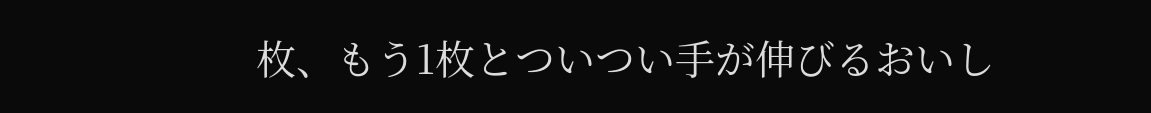枚、もう1枚とついつい手が伸びるおいし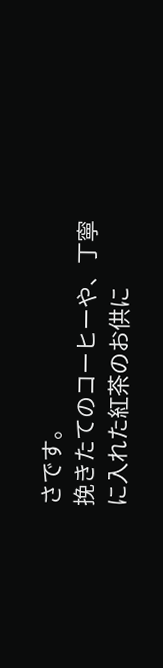さです。
挽きたてのコーヒーや、丁寧に入れた紅茶のお供に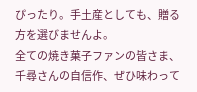ぴったり。手土産としても、贈る方を選びませんよ。
全ての焼き菓子ファンの皆さま、千尋さんの自信作、ぜひ味わって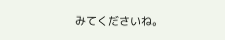みてくださいね。